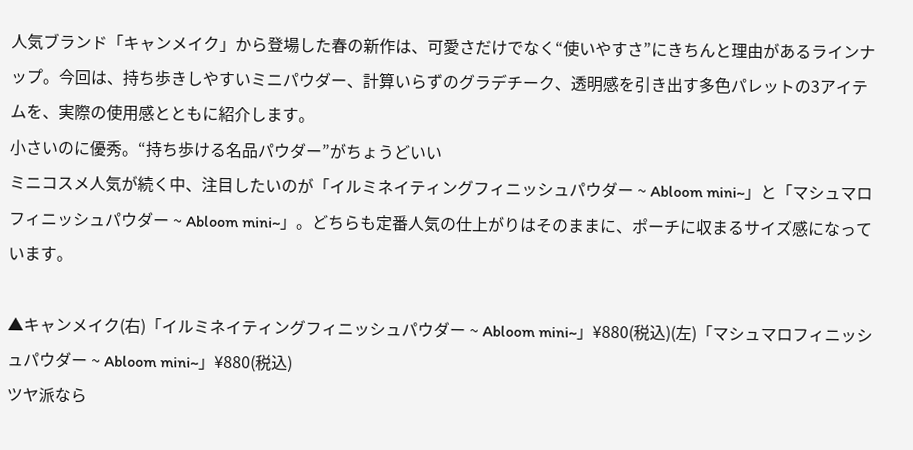人気ブランド「キャンメイク」から登場した春の新作は、可愛さだけでなく“使いやすさ”にきちんと理由があるラインナップ。今回は、持ち歩きしやすいミニパウダー、計算いらずのグラデチーク、透明感を引き出す多色パレットの3アイテムを、実際の使用感とともに紹介します。
小さいのに優秀。“持ち歩ける名品パウダー”がちょうどいい
ミニコスメ人気が続く中、注目したいのが「イルミネイティングフィニッシュパウダー ~ Abloom mini~」と「マシュマロフィニッシュパウダー ~ Abloom mini~」。どちらも定番人気の仕上がりはそのままに、ポーチに収まるサイズ感になっています。

▲キャンメイク(右)「イルミネイティングフィニッシュパウダー ~ Abloom mini~」¥880(税込)(左)「マシュマロフィニッシュパウダー ~ Abloom mini~」¥880(税込)
ツヤ派なら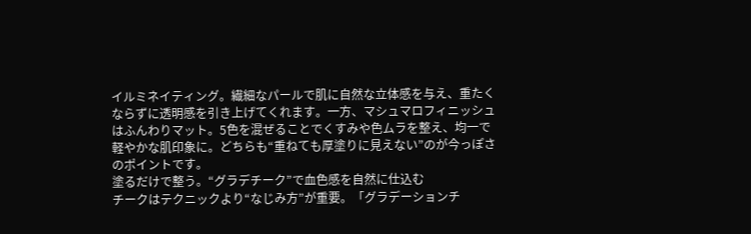イルミネイティング。繊細なパールで肌に自然な立体感を与え、重たくならずに透明感を引き上げてくれます。一方、マシュマロフィニッシュはふんわりマット。5色を混ぜることでくすみや色ムラを整え、均一で軽やかな肌印象に。どちらも“重ねても厚塗りに見えない”のが今っぽさのポイントです。
塗るだけで整う。“グラデチーク”で血色感を自然に仕込む
チークはテクニックより“なじみ方”が重要。「グラデーションチ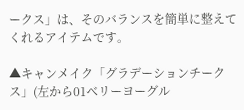ークス」は、そのバランスを簡単に整えてくれるアイテムです。

▲キャンメイク「グラデーションチークス」(左から01ベリーヨーグル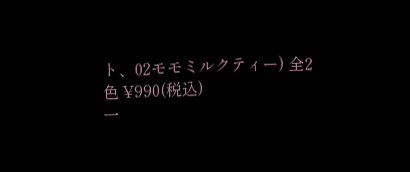ト、02モモミルクティー) 全2色 ¥990(税込)
一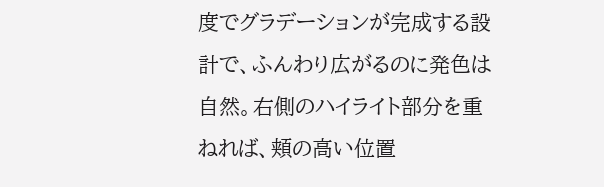度でグラデーションが完成する設計で、ふんわり広がるのに発色は自然。右側のハイライト部分を重ねれば、頬の高い位置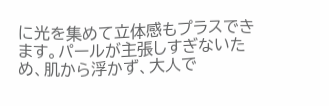に光を集めて立体感もプラスできます。パールが主張しすぎないため、肌から浮かず、大人で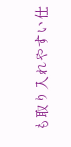も取り入れやすい仕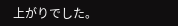上がりでした。